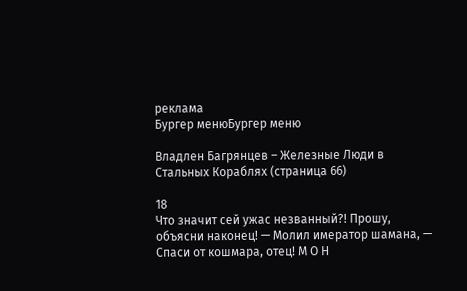реклама
Бургер менюБургер меню

Владлен Багрянцев – Железные Люди в Стальных Кораблях (страница 66)

18
Что значит сей ужас незванный?! Прошу, объясни наконец! — Молил имератор шамана, — Спаси от кошмара, отец! М О Н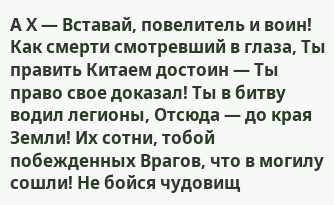А Х — Вставай, повелитель и воин! Как смерти смотревший в глаза, Ты править Китаем достоин — Ты право свое доказал! Ты в битву водил легионы, Отсюда — до края Земли! Их сотни, тобой побежденных Врагов, что в могилу сошли! Не бойся чудовищ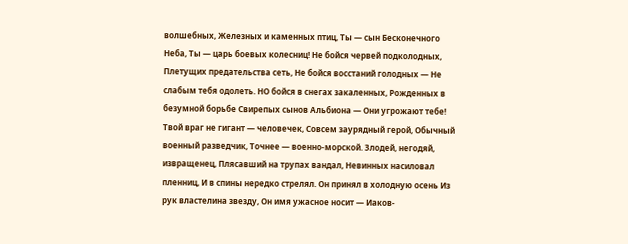волшебных, Железных и каменных птиц, Ты — сын Бесконечного Неба, Ты — царь боевых колесниц! Не бойся червей подколодных, Плетущих предательства сеть, Не бойся восстаний голодных — Не слабым тебя одолеть. НО бойся в снегах закаленных, Рожденных в безумной борьбе Свирепых сынов Альбиона — Они угрожают тебе! Твой враг не гигант — человечек, Совсем заурядный герой, Обычный военный разведчик, Точнее — военно-морской. Злодей, негодяй, извращенец, Плясавший на трупах вандал, Невинных насиловал пленниц, И в спины нередко стрелял. Он принял в холодную осень Из рук властелина звезду, Он имя ужасное носит — Иаков-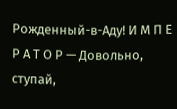Рожденный-в-Аду! И М П Е Р А Т О Р — Довольно, ступай,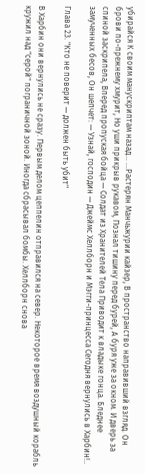убирайся К своим манускриптам назад… …Растерян Манчьжурии кайзер, В пространство направивший взгляд. Он брови по-прежнему хмурит, Но уши прикрыв рукавом, Познал тишину перед бурей, А буря уже за окном. И дверь за спиной заскрипела, Вперед пропуская бойца — Солдат из Хранителей Тела Приводит к владыке гонца. Бледнее замученных бесов, Он шепчет: — Узнай, господин — Джеймс Хеллборн и Мэгги-принцесса Сегодня вернулись в Харбин!..

Глава 23. "Кто не поверит — должен быть убит"

В Харбин они вернулись не сразу. Первым делом цеппелин отправился на север. Некоторое время воздушный корабль кружил над "серой" пограничной зоной. Иногда сбрасывал бомбы. Хеллборн снова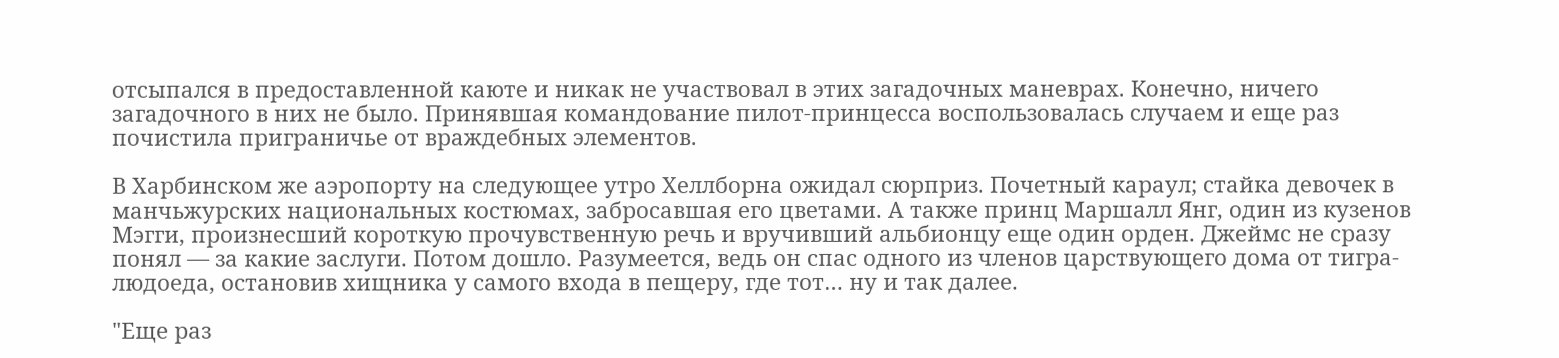отсыпался в предоставленной каюте и никак не участвовал в этих загадочных маневрах. Конечно, ничего загадочного в них не было. Принявшая командование пилот-принцесса воспользовалась случаем и еще раз почистила приграничье от враждебных элементов.

В Харбинском же аэропорту на следующее утро Хеллборна ожидал сюрприз. Почетный караул; стайка девочек в манчьжурских национальных костюмах, забросавшая его цветами. А также принц Маршалл Янг, один из кузенов Мэгги, произнесший короткую прочувственную речь и вручивший альбионцу еще один орден. Джеймс не сразу понял — за какие заслуги. Потом дошло. Разумеется, ведь он спас одного из членов царствующего дома от тигра-людоеда, остановив хищника у самого входа в пещеру, где тот… ну и так далее.

"Еще раз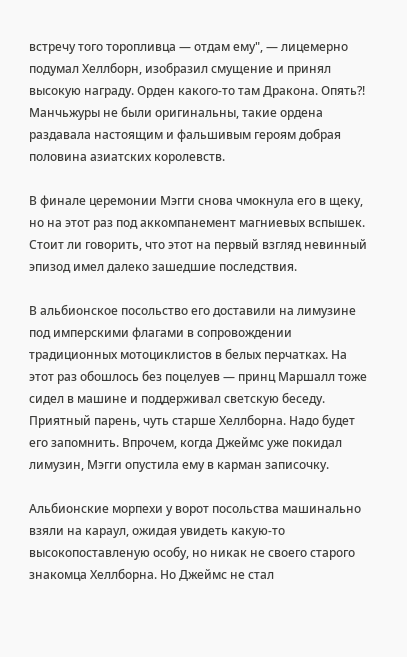встречу того торопливца — отдам ему", — лицемерно подумал Хеллборн, изобразил смущение и принял высокую награду. Орден какого-то там Дракона. Опять?! Манчьжуры не были оригинальны, такие ордена раздавала настоящим и фальшивым героям добрая половина азиатских королевств.

В финале церемонии Мэгги снова чмокнула его в щеку, но на этот раз под аккомпанемент магниевых вспышек. Стоит ли говорить, что этот на первый взгляд невинный эпизод имел далеко зашедшие последствия.

В альбионское посольство его доставили на лимузине под имперскими флагами в сопровождении традиционных мотоциклистов в белых перчатках. На этот раз обошлось без поцелуев — принц Маршалл тоже сидел в машине и поддерживал светскую беседу. Приятный парень, чуть старше Хеллборна. Надо будет его запомнить. Впрочем, когда Джеймс уже покидал лимузин, Мэгги опустила ему в карман записочку.

Альбионские морпехи у ворот посольства машинально взяли на караул, ожидая увидеть какую-то высокопоставленую особу, но никак не своего старого знакомца Хеллборна. Но Джеймс не стал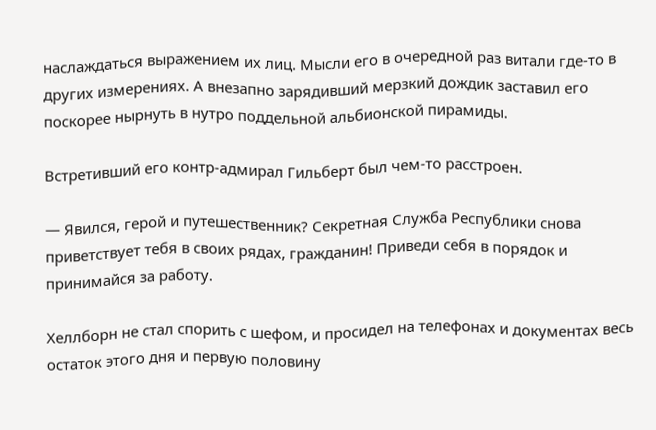наслаждаться выражением их лиц. Мысли его в очередной раз витали где-то в других измерениях. А внезапно зарядивший мерзкий дождик заставил его поскорее нырнуть в нутро поддельной альбионской пирамиды.

Встретивший его контр-адмирал Гильберт был чем-то расстроен.

— Явился, герой и путешественник? Секретная Служба Республики снова приветствует тебя в своих рядах, гражданин! Приведи себя в порядок и принимайся за работу.

Хеллборн не стал спорить с шефом, и просидел на телефонах и документах весь остаток этого дня и первую половину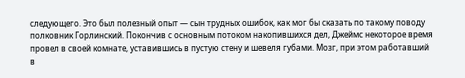следующего. Это был полезный опыт — сын трудных ошибок, как мог бы сказать по такому поводу полковник Горлинский. Покончив с основным потоком накопившихся дел, Джеймс некоторое время провел в своей комнате, уставившись в пустую стену и шевеля губами. Мозг, при этом работавший в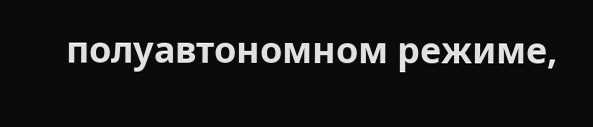полуавтономном режиме,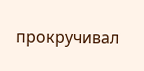прокручивал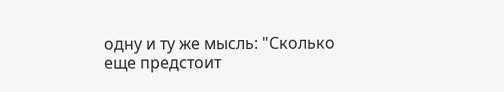одну и ту же мысль: "Сколько еще предстоит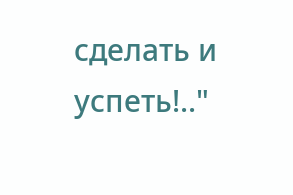сделать и успеть!.."